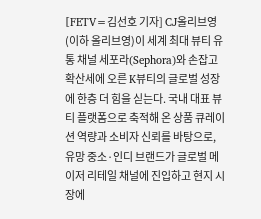[FETV=김선호 기자] CJ올리브영(이하 올리브영)이 세계 최대 뷰티 유통 채널 세포라(Sephora)와 손잡고 확산세에 오른 K뷰티의 글로벌 성장에 한층 더 힘을 싣는다. 국내 대표 뷰티 플랫폼으로 축적해 온 상품 큐레이션 역량과 소비자 신뢰를 바탕으로, 유망 중소·인디 브랜드가 글로벌 메이저 리테일 채널에 진입하고 현지 시장에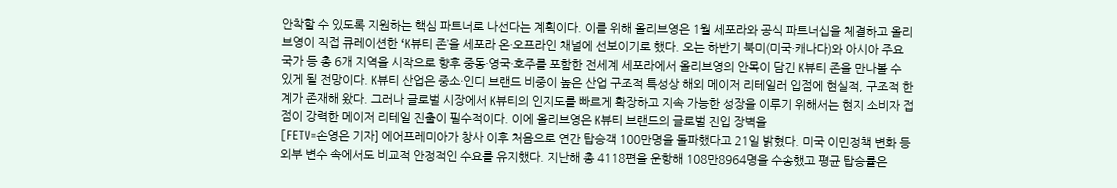안착할 수 있도록 지원하는 핵심 파트너로 나선다는 계획이다. 이를 위해 올리브영은 1월 세포라와 공식 파트너십을 체결하고 올리브영이 직접 큐레이션한 ‘K뷰티 존’을 세포라 온·오프라인 채널에 선보이기로 했다. 오는 하반기 북미(미국·캐나다)와 아시아 주요 국가 등 총 6개 지역을 시작으로 향후 중동·영국·호주를 포함한 전세계 세포라에서 올리브영의 안목이 담긴 K뷰티 존을 만나볼 수 있게 될 전망이다. K뷰티 산업은 중소·인디 브랜드 비중이 높은 산업 구조적 특성상 해외 메이저 리테일러 입점에 현실적, 구조적 한계가 존재해 왔다. 그러나 글로벌 시장에서 K뷰티의 인지도를 빠르게 확장하고 지속 가능한 성장을 이루기 위해서는 현지 소비자 접점이 강력한 메이저 리테일 진출이 필수적이다. 이에 올리브영은 K뷰티 브랜드의 글로벌 진입 장벽을
[FETV=손영은 기자] 에어프레미아가 창사 이후 처음으로 연간 탑승객 100만명을 돌파했다고 21일 밝혔다. 미국 이민정책 변화 등 외부 변수 속에서도 비교적 안정적인 수요를 유지했다. 지난해 총 4118편을 운항해 108만8964명을 수송했고 평균 탑승률은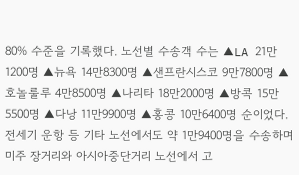80% 수준을 기록했다. 노선별 수송객 수는 ▲LA 21만1200명 ▲뉴욕 14만8300명 ▲샌프란시스코 9만7800명 ▲호놀룰루 4만8500명 ▲나리타 18만2000명 ▲방콕 15만5500명 ▲다낭 11만9900명 ▲홍콩 10만6400명 순이었다. 전세기 운항 등 기타 노선에서도 약 1만9400명을 수송하며 미주 장거리와 아시아중단거리 노선에서 고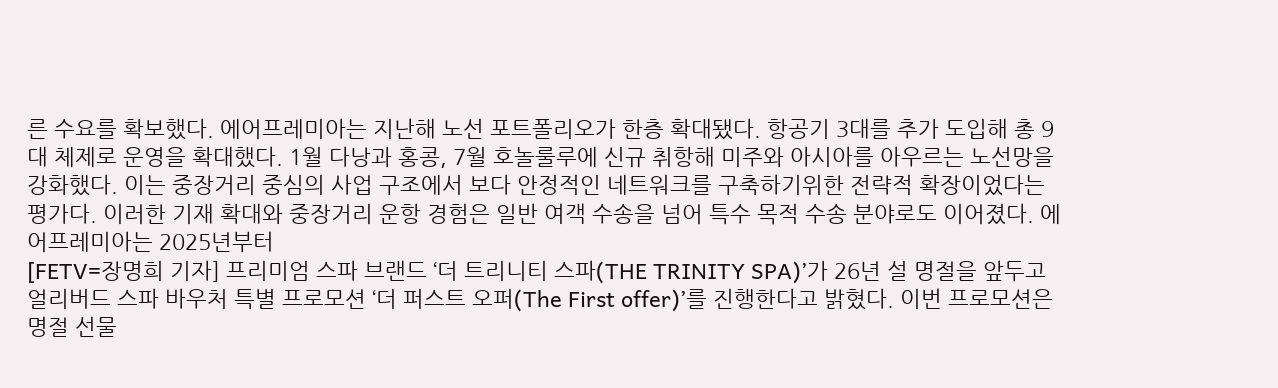른 수요를 확보했다. 에어프레미아는 지난해 노선 포트폴리오가 한층 확대됐다. 항공기 3대를 추가 도입해 총 9대 체제로 운영을 확대했다. 1월 다낭과 홍콩, 7월 호놀룰루에 신규 취항해 미주와 아시아를 아우르는 노선망을 강화했다. 이는 중장거리 중심의 사업 구조에서 보다 안정적인 네트워크를 구축하기위한 전략적 확장이었다는 평가다. 이러한 기재 확대와 중장거리 운항 경험은 일반 여객 수송을 넘어 특수 목적 수송 분야로도 이어졌다. 에어프레미아는 2025년부터
[FETV=장명희 기자] 프리미엄 스파 브랜드 ‘더 트리니티 스파(THE TRINITY SPA)’가 26년 설 명절을 앞두고 얼리버드 스파 바우처 특별 프로모션 ‘더 퍼스트 오퍼(The First offer)’를 진행한다고 밝혔다. 이번 프로모션은 명절 선물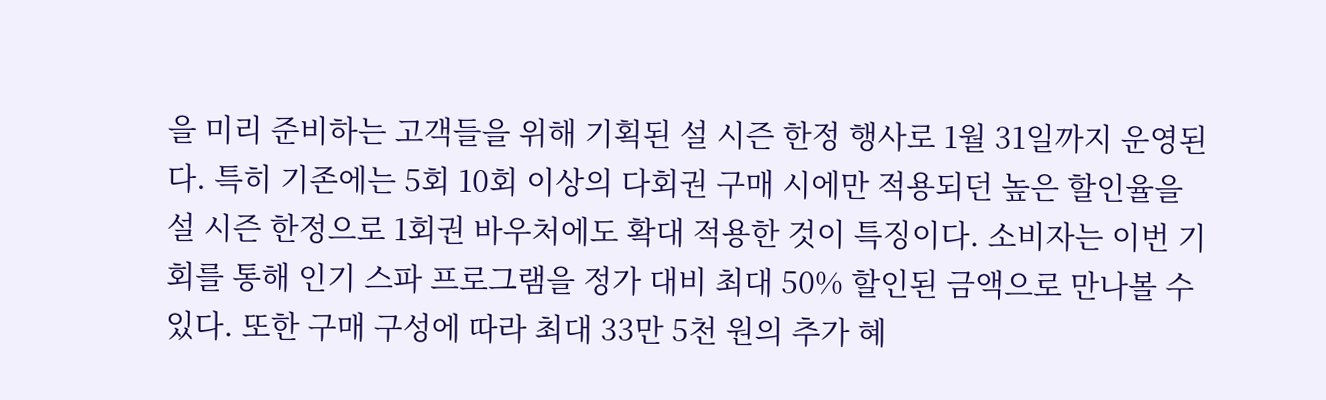을 미리 준비하는 고객들을 위해 기획된 설 시즌 한정 행사로 1월 31일까지 운영된다. 특히 기존에는 5회 10회 이상의 다회권 구매 시에만 적용되던 높은 할인율을 설 시즌 한정으로 1회권 바우처에도 확대 적용한 것이 특징이다. 소비자는 이번 기회를 통해 인기 스파 프로그램을 정가 대비 최대 50% 할인된 금액으로 만나볼 수 있다. 또한 구매 구성에 따라 최대 33만 5천 원의 추가 혜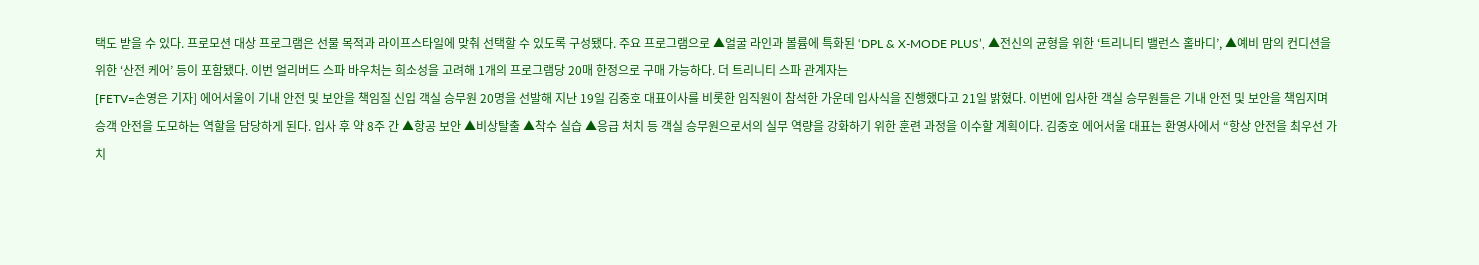택도 받을 수 있다. 프로모션 대상 프로그램은 선물 목적과 라이프스타일에 맞춰 선택할 수 있도록 구성됐다. 주요 프로그램으로 ▲얼굴 라인과 볼륨에 특화된 ‘DPL & X-MODE PLUS’, ▲전신의 균형을 위한 ‘트리니티 밸런스 홀바디’, ▲예비 맘의 컨디션을 위한 ‘산전 케어’ 등이 포함됐다. 이번 얼리버드 스파 바우처는 희소성을 고려해 1개의 프로그램당 20매 한정으로 구매 가능하다. 더 트리니티 스파 관계자는
[FETV=손영은 기자] 에어서울이 기내 안전 및 보안을 책임질 신입 객실 승무원 20명을 선발해 지난 19일 김중호 대표이사를 비롯한 임직원이 참석한 가운데 입사식을 진행했다고 21일 밝혔다. 이번에 입사한 객실 승무원들은 기내 안전 및 보안을 책임지며 승객 안전을 도모하는 역할을 담당하게 된다. 입사 후 약 8주 간 ▲항공 보안 ▲비상탈출 ▲착수 실습 ▲응급 처치 등 객실 승무원으로서의 실무 역량을 강화하기 위한 훈련 과정을 이수할 계획이다. 김중호 에어서울 대표는 환영사에서 “항상 안전을 최우선 가치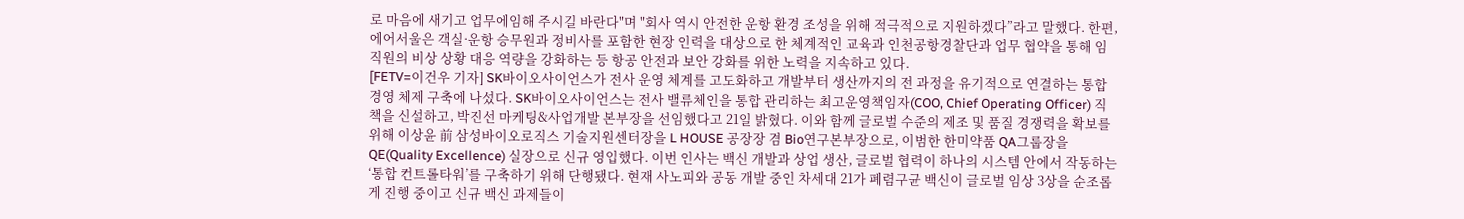로 마음에 새기고 업무에임해 주시길 바란다"며 "회사 역시 안전한 운항 환경 조성을 위해 적극적으로 지원하겠다”라고 말했다. 한편, 에어서울은 객실·운항 승무원과 정비사를 포함한 현장 인력을 대상으로 한 체계적인 교육과 인천공항경찰단과 업무 협약을 통해 임직원의 비상 상황 대응 역량을 강화하는 등 항공 안전과 보안 강화를 위한 노력을 지속하고 있다.
[FETV=이건우 기자] SK바이오사이언스가 전사 운영 체계를 고도화하고 개발부터 생산까지의 전 과정을 유기적으로 연결하는 통합 경영 체제 구축에 나섰다. SK바이오사이언스는 전사 밸류체인을 통합 관리하는 최고운영책임자(COO, Chief Operating Officer) 직책을 신설하고, 박진선 마케팅&사업개발 본부장을 선임했다고 21일 밝혔다. 이와 함께 글로벌 수준의 제조 및 품질 경쟁력을 확보를 위해 이상윤 前 삼성바이오로직스 기술지원센터장을 L HOUSE 공장장 겸 Bio연구본부장으로, 이범한 한미약품 QA그룹장을 QE(Quality Excellence) 실장으로 신규 영입했다. 이번 인사는 백신 개발과 상업 생산, 글로벌 협력이 하나의 시스템 안에서 작동하는 ‘통합 컨트롤타워’를 구축하기 위해 단행됐다. 현재 사노피와 공동 개발 중인 차세대 21가 폐렴구균 백신이 글로벌 임상 3상을 순조롭게 진행 중이고 신규 백신 과제들이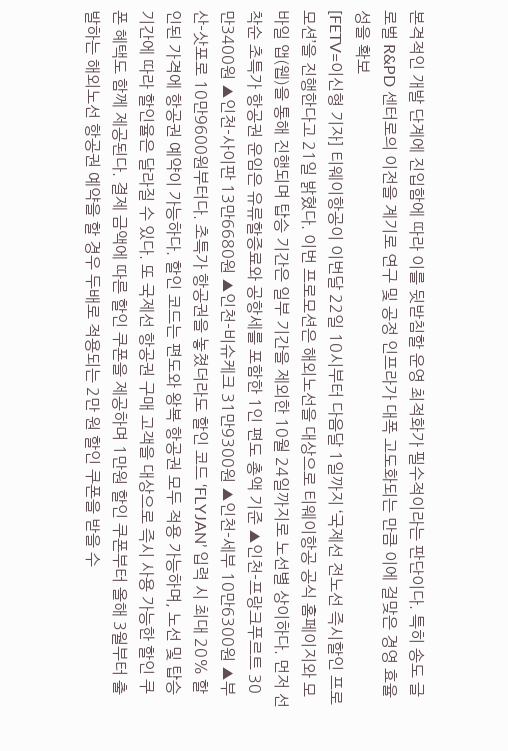본격적인 개발 단계에 진입함에 따라 이를 뒷받침할 운영 최적화가 필수적이라는 판단이다. 특히 송도 글로벌 R&PD 센터로의 이전을 계기로 연구 및 공정 인프라가 대폭 고도화되는 만큼 이에 걸맞은 경영 효율성을 확보
[FETV=이신형 기자] 티웨이항공이 이번달 22일 10시부터 다음달 1일까지 ‘국제선 전노선 즉시할인 프로모션’을 진행한다고 21일 밝혔다. 이번 프로모션은 해외노선을 대상으로 티웨이항공 공식 홈페이지와 모바일 앱(웹)을 통해 진행되며 탑승 기간은 일부 기간을 제외한 10월 24일까지로 노선별 상이하다. 먼저 선착순 초특가 항공권 운임은 유류할증료와 공항세를 포함한 1인 편도 총액 기준 ▲인천-프랑크푸르트 30만3400원 ▲인천-사이판 13만6680원 ▲인천-비슈케크 31만9300원 ▲인천-세부 10만6300원 ▲부산-삿포로 10만9600원부터다. 초특가 항공권을 놓쳤더라도 할인 코드 ‘FLYJAN’ 입력 시 최대 20% 할인된 가격에 항공권 예약이 가능하다. 할인 코드는 편도와 왕복 항공권 모두 적용 가능하며, 노선 및 탑승 기간에 따라 할인율은 달라질 수 있다. 또 국제선 항공권 구매 고객을 대상으로 즉시 사용 가능한 할인 쿠폰 혜택도 함께 제공된다. 결제 금액에 따른 할인 쿠폰을 제공하며 1만원 할인 쿠폰부터 올해 3월부터 출발하는 해외노선 항공권 예약을 할 경우 두배로 적용되는 2만 원 할인 쿠폰을 받을 수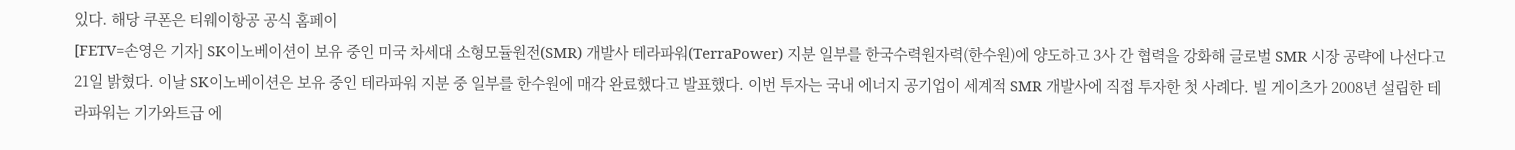있다. 해당 쿠폰은 티웨이항공 공식 홈페이
[FETV=손영은 기자] SK이노베이션이 보유 중인 미국 차세대 소형모듈원전(SMR) 개발사 테라파워(TerraPower) 지분 일부를 한국수력원자력(한수원)에 양도하고 3사 간 협력을 강화해 글로벌 SMR 시장 공략에 나선다고 21일 밝혔다. 이날 SK이노베이션은 보유 중인 테라파워 지분 중 일부를 한수원에 매각 완료했다고 발표했다. 이번 투자는 국내 에너지 공기업이 세계적 SMR 개발사에 직접 투자한 첫 사례다. 빌 게이츠가 2008년 설립한 테라파워는 기가와트급 에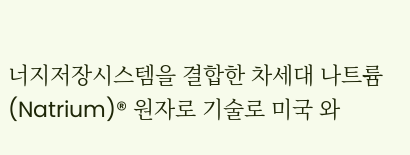너지저장시스템을 결합한 차세대 나트륨(Natrium)® 원자로 기술로 미국 와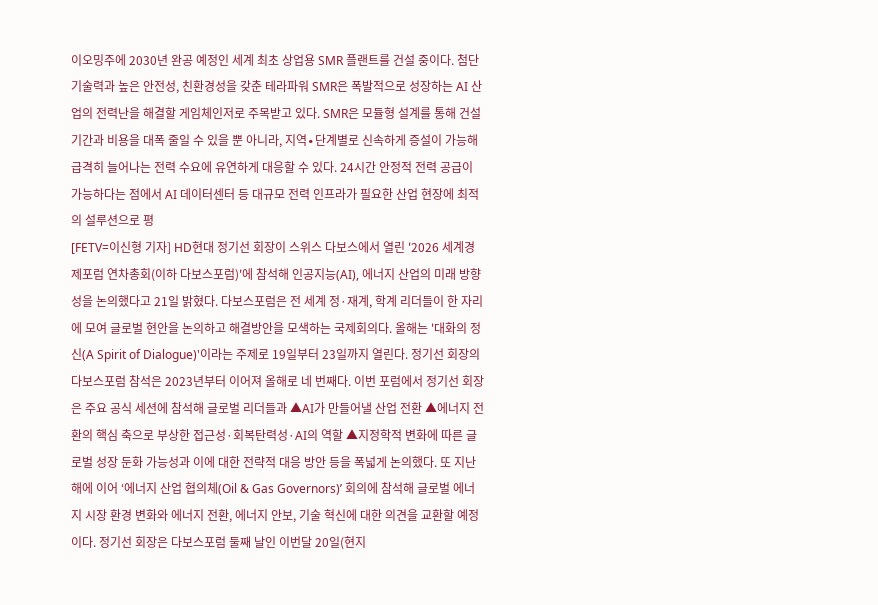이오밍주에 2030년 완공 예정인 세계 최초 상업용 SMR 플랜트를 건설 중이다. 첨단 기술력과 높은 안전성, 친환경성을 갖춘 테라파워 SMR은 폭발적으로 성장하는 AI 산업의 전력난을 해결할 게임체인저로 주목받고 있다. SMR은 모듈형 설계를 통해 건설 기간과 비용을 대폭 줄일 수 있을 뿐 아니라, 지역∙단계별로 신속하게 증설이 가능해 급격히 늘어나는 전력 수요에 유연하게 대응할 수 있다. 24시간 안정적 전력 공급이 가능하다는 점에서 AI 데이터센터 등 대규모 전력 인프라가 필요한 산업 현장에 최적의 설루션으로 평
[FETV=이신형 기자] HD현대 정기선 회장이 스위스 다보스에서 열린 '2026 세계경제포럼 연차총회(이하 다보스포럼)'에 참석해 인공지능(AI), 에너지 산업의 미래 방향성을 논의했다고 21일 밝혔다. 다보스포럼은 전 세계 정·재계, 학계 리더들이 한 자리에 모여 글로벌 현안을 논의하고 해결방안을 모색하는 국제회의다. 올해는 '대화의 정신(A Spirit of Dialogue)'이라는 주제로 19일부터 23일까지 열린다. 정기선 회장의 다보스포럼 참석은 2023년부터 이어져 올해로 네 번째다. 이번 포럼에서 정기선 회장은 주요 공식 세션에 참석해 글로벌 리더들과 ▲AI가 만들어낼 산업 전환 ▲에너지 전환의 핵심 축으로 부상한 접근성·회복탄력성·AI의 역할 ▲지정학적 변화에 따른 글로벌 성장 둔화 가능성과 이에 대한 전략적 대응 방안 등을 폭넓게 논의했다. 또 지난해에 이어 ‘에너지 산업 협의체(Oil & Gas Governors)’ 회의에 참석해 글로벌 에너지 시장 환경 변화와 에너지 전환, 에너지 안보, 기술 혁신에 대한 의견을 교환할 예정이다. 정기선 회장은 다보스포럼 둘째 날인 이번달 20일(현지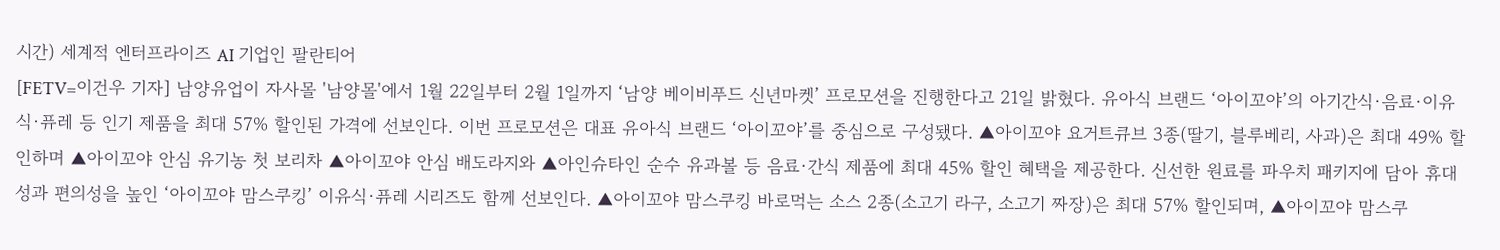시간) 세계적 엔터프라이즈 AI 기업인 팔란티어
[FETV=이건우 기자] 남양유업이 자사몰 '남양몰'에서 1월 22일부터 2월 1일까지 ‘남양 베이비푸드 신년마켓’ 프로모션을 진행한다고 21일 밝혔다. 유아식 브랜드 ‘아이꼬야’의 아기간식∙음료∙이유식∙퓨레 등 인기 제품을 최대 57% 할인된 가격에 선보인다. 이번 프로모션은 대표 유아식 브랜드 ‘아이꼬야’를 중심으로 구성됐다. ▲아이꼬야 요거트큐브 3종(딸기, 블루베리, 사과)은 최대 49% 할인하며 ▲아이꼬야 안심 유기농 첫 보리차 ▲아이꼬야 안심 배도라지와 ▲아인슈타인 순수 유과볼 등 음료∙간식 제품에 최대 45% 할인 혜택을 제공한다. 신선한 원료를 파우치 패키지에 담아 휴대성과 편의성을 높인 ‘아이꼬야 맘스쿠킹’ 이유식∙퓨레 시리즈도 함께 선보인다. ▲아이꼬야 맘스쿠킹 바로먹는 소스 2종(소고기 라구, 소고기 짜장)은 최대 57% 할인되며, ▲아이꼬야 맘스쿠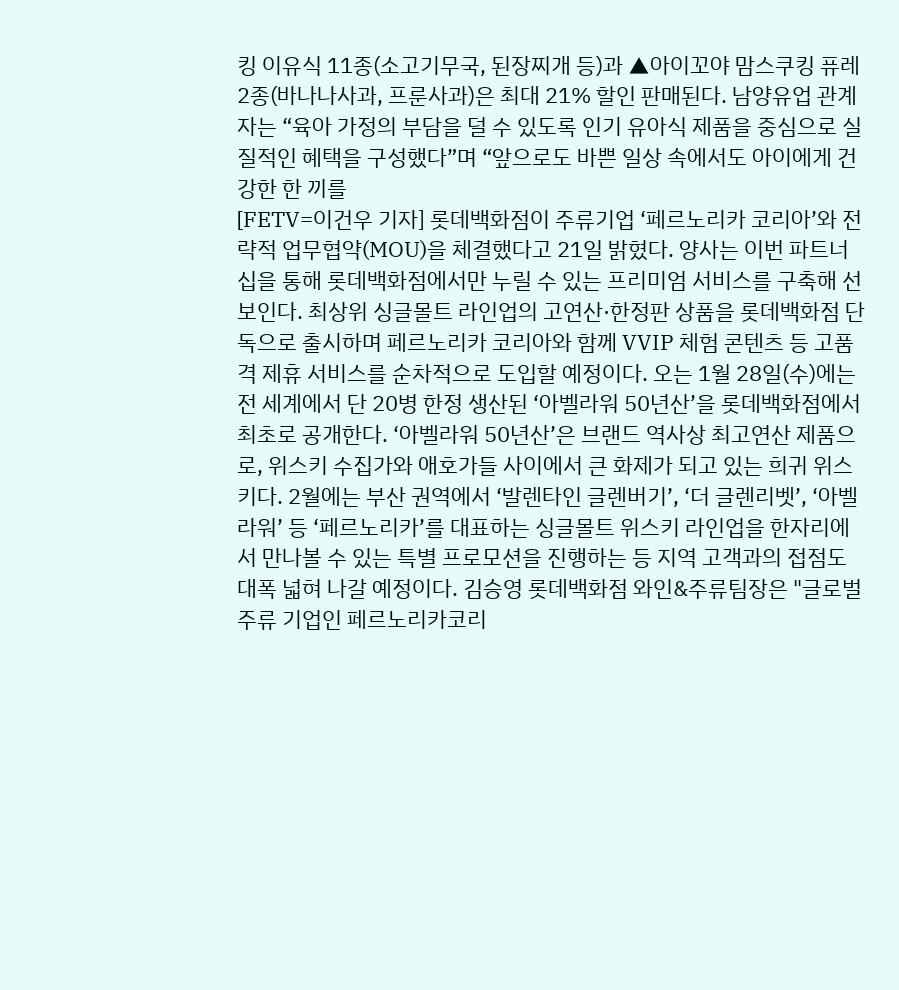킹 이유식 11종(소고기무국, 된장찌개 등)과 ▲아이꼬야 맘스쿠킹 퓨레 2종(바나나사과, 프룬사과)은 최대 21% 할인 판매된다. 남양유업 관계자는 “육아 가정의 부담을 덜 수 있도록 인기 유아식 제품을 중심으로 실질적인 혜택을 구성했다”며 “앞으로도 바쁜 일상 속에서도 아이에게 건강한 한 끼를
[FETV=이건우 기자] 롯데백화점이 주류기업 ‘페르노리카 코리아’와 전략적 업무협약(MOU)을 체결했다고 21일 밝혔다. 양사는 이번 파트너십을 통해 롯데백화점에서만 누릴 수 있는 프리미엄 서비스를 구축해 선보인다. 최상위 싱글몰트 라인업의 고연산·한정판 상품을 롯데백화점 단독으로 출시하며 페르노리카 코리아와 함께 VVIP 체험 콘텐츠 등 고품격 제휴 서비스를 순차적으로 도입할 예정이다. 오는 1월 28일(수)에는 전 세계에서 단 20병 한정 생산된 ‘아벨라워 50년산’을 롯데백화점에서 최초로 공개한다. ‘아벨라워 50년산’은 브랜드 역사상 최고연산 제품으로, 위스키 수집가와 애호가들 사이에서 큰 화제가 되고 있는 희귀 위스키다. 2월에는 부산 권역에서 ‘발렌타인 글렌버기’, ‘더 글렌리벳’, ‘아벨라워’ 등 ‘페르노리카’를 대표하는 싱글몰트 위스키 라인업을 한자리에서 만나볼 수 있는 특별 프로모션을 진행하는 등 지역 고객과의 접점도 대폭 넓혀 나갈 예정이다. 김승영 롯데백화점 와인&주류팀장은 "글로벌 주류 기업인 페르노리카코리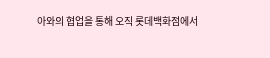아와의 협업을 통해 오직 롯데백화점에서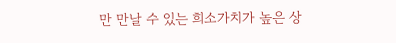만 만날 수 있는 희소가치가 높은 상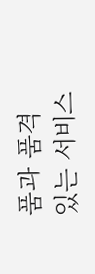품과 품격 있는 서비스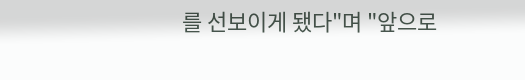를 선보이게 됐다"며 "앞으로